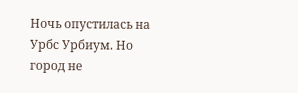Ночь опустилась на Урбс Урбиум. Но город не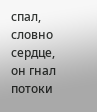спал, словно сердце, он гнал потоки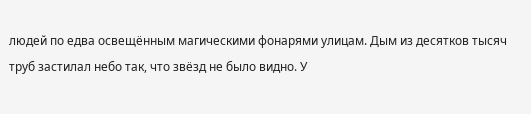людей по едва освещённым магическими фонарями улицам. Дым из десятков тысяч труб застилал небо так, что звёзд не было видно. У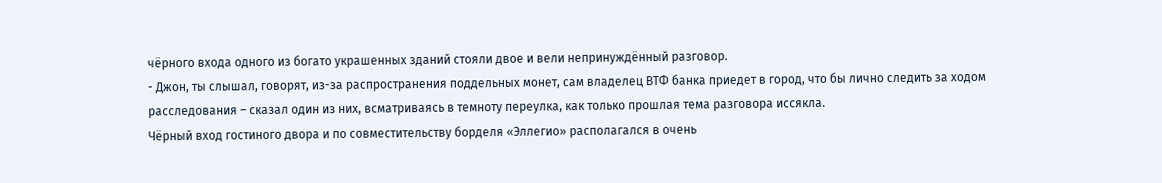чёрного входа одного из богато украшенных зданий стояли двое и вели непринуждённый разговор.
- Джон, ты слышал, говорят, из-за распространения поддельных монет, сам владелец ВТФ банка приедет в город, что бы лично следить за ходом расследования – сказал один из них, всматриваясь в темноту переулка, как только прошлая тема разговора иссякла.
Чёрный вход гостиного двора и по совместительству борделя «Эллегио» располагался в очень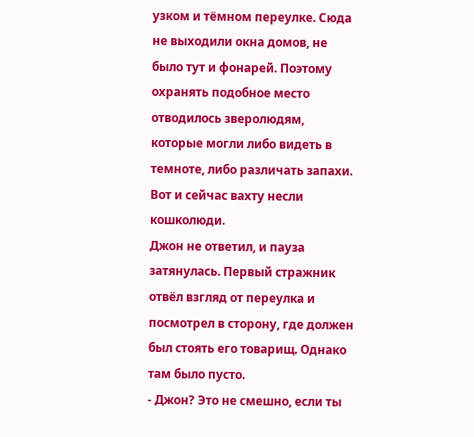узком и тёмном переулке. Сюда не выходили окна домов, не было тут и фонарей. Поэтому охранять подобное место отводилось зверолюдям, которые могли либо видеть в темноте, либо различать запахи. Вот и сейчас вахту несли кошколюди.
Джон не ответил, и пауза затянулась. Первый стражник отвёл взгляд от переулка и посмотрел в сторону, где должен был стоять его товарищ. Однако там было пусто.
- Джон? Это не смешно, если ты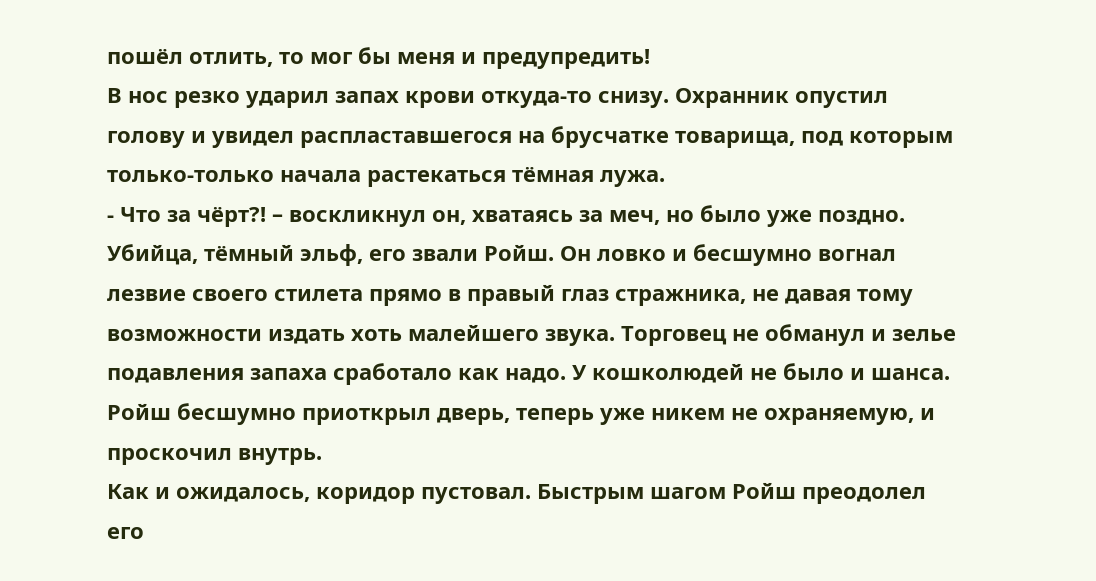пошёл отлить, то мог бы меня и предупредить!
В нос резко ударил запах крови откуда-то снизу. Охранник опустил голову и увидел распластавшегося на брусчатке товарища, под которым только-только начала растекаться тёмная лужа.
- Что за чёрт?! – воскликнул он, хватаясь за меч, но было уже поздно.
Убийца, тёмный эльф, его звали Ройш. Он ловко и бесшумно вогнал лезвие своего стилета прямо в правый глаз стражника, не давая тому возможности издать хоть малейшего звука. Торговец не обманул и зелье подавления запаха сработало как надо. У кошколюдей не было и шанса. Ройш бесшумно приоткрыл дверь, теперь уже никем не охраняемую, и проскочил внутрь.
Как и ожидалось, коридор пустовал. Быстрым шагом Ройш преодолел его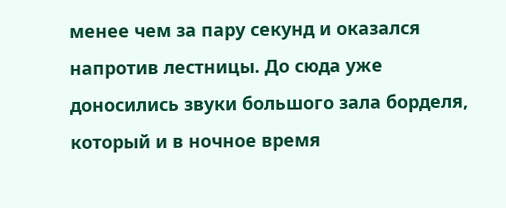менее чем за пару секунд и оказался напротив лестницы. До сюда уже доносились звуки большого зала борделя, который и в ночное время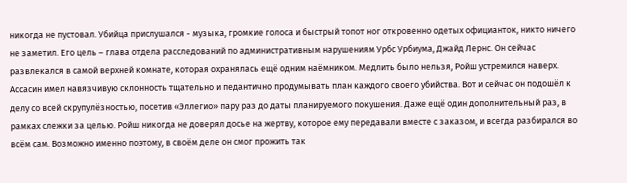никогда не пустовал. Убийца прислушался - музыка, громкие голоса и быстрый топот ног откровенно одетых официанток, никто ничего не заметил. Его цель – глава отдела расследований по административным нарушениям Урбс Урбиума, Джайд Лернс. Он сейчас развлекался в самой верхней комнате, которая охранялась ещё одним наёмником. Медлить было нельзя, Ройш устремился наверх.
Ассасин имел навязчивую склонность тщательно и педантично продумывать план каждого своего убийства. Вот и сейчас он подошёл к делу со всей скрупулёзностью, посетив «Эллегио» пару раз до даты планируемого покушения. Даже ещё один дополнительный раз, в рамках слежки за целью. Ройш никогда не доверял досье на жертву, которое ему передавали вместе с заказом, и всегда разбирался во всём сам. Возможно именно поэтому, в своём деле он смог прожить так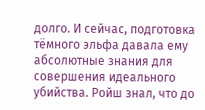долго. И сейчас, подготовка тёмного эльфа давала ему абсолютные знания для совершения идеального убийства. Ройш знал, что до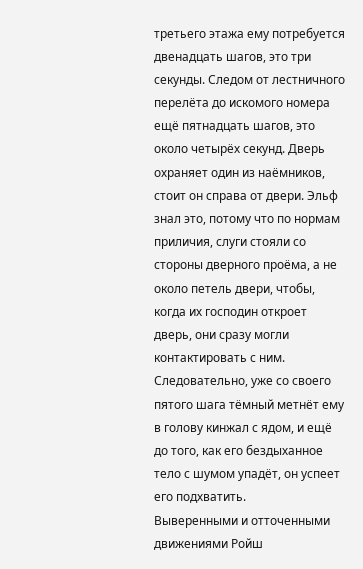третьего этажа ему потребуется двенадцать шагов, это три секунды. Следом от лестничного перелёта до искомого номера ещё пятнадцать шагов, это около четырёх секунд. Дверь охраняет один из наёмников, стоит он справа от двери. Эльф знал это, потому что по нормам приличия, слуги стояли со стороны дверного проёма, а не около петель двери, чтобы, когда их господин откроет дверь, они сразу могли контактировать с ним. Следовательно, уже со своего пятого шага тёмный метнёт ему в голову кинжал с ядом, и ещё до того, как его бездыханное тело с шумом упадёт, он успеет его подхватить.
Выверенными и отточенными движениями Ройш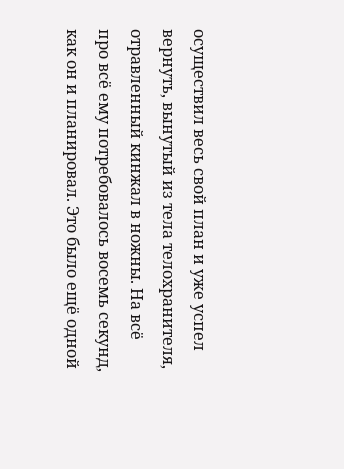осуществил весь свой план и уже успел вернуть, вынутый из тела телохранителя, отравленный кинжал в ножны. На всё про всё ему потребовалось восемь секунд, как он и планировал. Это было ещё одной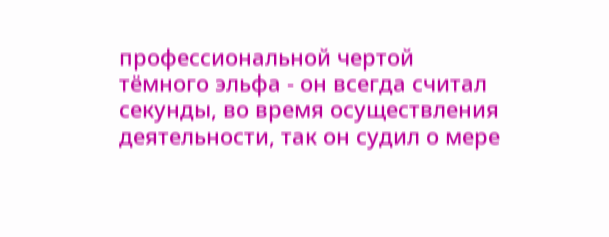профессиональной чертой тёмного эльфа - он всегда считал секунды, во время осуществления деятельности, так он судил о мере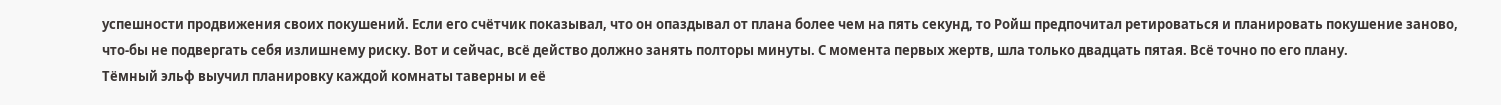успешности продвижения своих покушений. Если его счётчик показывал, что он опаздывал от плана более чем на пять секунд, то Ройш предпочитал ретироваться и планировать покушение заново, что-бы не подвергать себя излишнему риску. Вот и сейчас, всё действо должно занять полторы минуты. С момента первых жертв, шла только двадцать пятая. Всё точно по его плану.
Тёмный эльф выучил планировку каждой комнаты таверны и её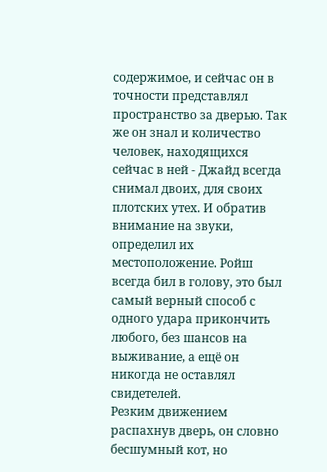содержимое, и сейчас он в точности представлял пространство за дверью. Так же он знал и количество человек, находящихся сейчас в ней - Джайд всегда снимал двоих, для своих плотских утех. И обратив внимание на звуки, определил их местоположение. Ройш всегда бил в голову, это был самый верный способ с одного удара прикончить любого, без шансов на выживание, а ещё он никогда не оставлял свидетелей.
Резким движением распахнув дверь, он словно бесшумный кот, но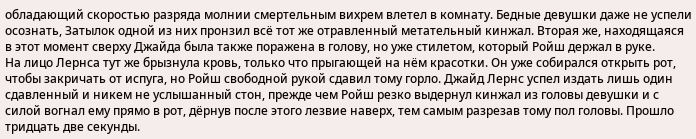обладающий скоростью разряда молнии смертельным вихрем влетел в комнату. Бедные девушки даже не успели осознать, Затылок одной из них пронзил всё тот же отравленный метательный кинжал. Вторая же, находящаяся в этот момент сверху Джайда была также поражена в голову, но уже стилетом, который Ройш держал в руке.
На лицо Лернса тут же брызнула кровь, только что прыгающей на нём красотки. Он уже собирался открыть рот, чтобы закричать от испуга, но Ройш свободной рукой сдавил тому горло. Джайд Лернс успел издать лишь один сдавленный и никем не услышанный стон, прежде чем Ройш резко выдернул кинжал из головы девушки и с силой вогнал ему прямо в рот, дёрнув после этого лезвие наверх, тем самым разрезав тому пол головы. Прошло тридцать две секунды.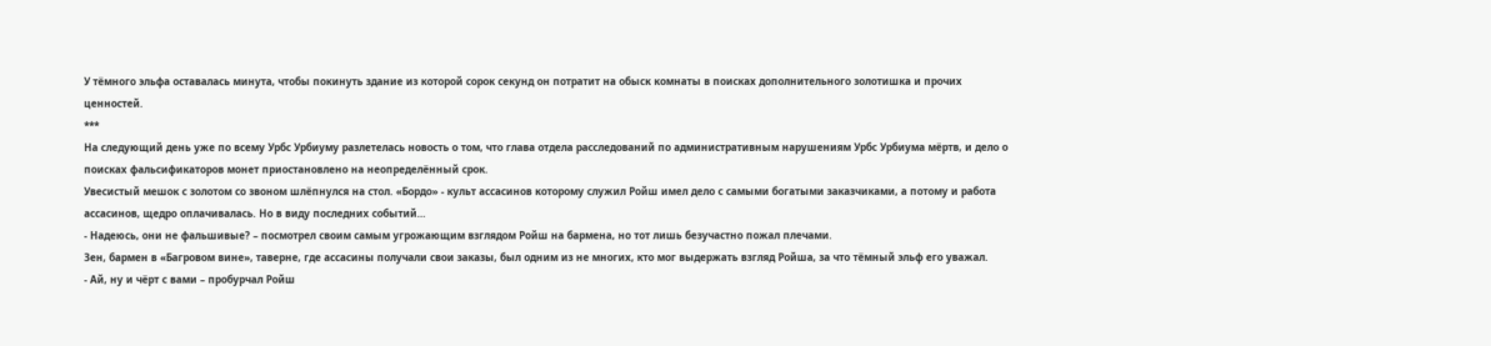У тёмного эльфа оставалась минута, чтобы покинуть здание из которой сорок секунд он потратит на обыск комнаты в поисках дополнительного золотишка и прочих ценностей.
***
На следующий день уже по всему Урбс Урбиуму разлетелась новость о том, что глава отдела расследований по административным нарушениям Урбс Урбиума мёртв, и дело о поисках фальсификаторов монет приостановлено на неопределённый срок.
Увесистый мешок с золотом со звоном шлёпнулся на стол. «Бордо» - культ ассасинов которому служил Ройш имел дело с самыми богатыми заказчиками, а потому и работа ассасинов, щедро оплачивалась. Но в виду последних событий…
- Надеюсь, они не фальшивые? – посмотрел своим самым угрожающим взглядом Ройш на бармена, но тот лишь безучастно пожал плечами.
Зен, бармен в «Багровом вине», таверне, где ассасины получали свои заказы, был одним из не многих, кто мог выдержать взгляд Ройша, за что тёмный эльф его уважал.
- Ай, ну и чёрт с вами – пробурчал Ройш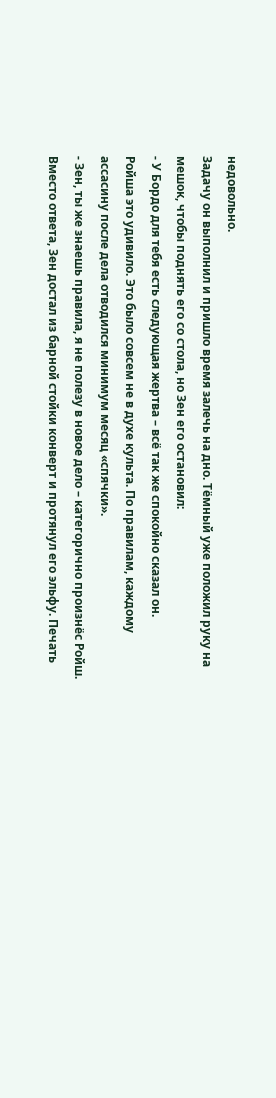недовольно.
Задачу он выполнил и пришло время залечь на дно. Тёмный уже положил руку на мешок, чтобы поднять его со стола, но Зен его остановил:
- У Бордо для тебя есть следующая жертва – всё так же спокойно сказал он.
Ройша это удивило. Это было совсем не в духе культа. По правилам, каждому ассасину после дела отводился минимум месяц «спячки».
- Зен, ты же знаешь правила, я не полезу в новое дело – категорично произнёс Ройш.
Вместо ответа, Зен достал из барной стойки конверт и протянул его эльфу. Печать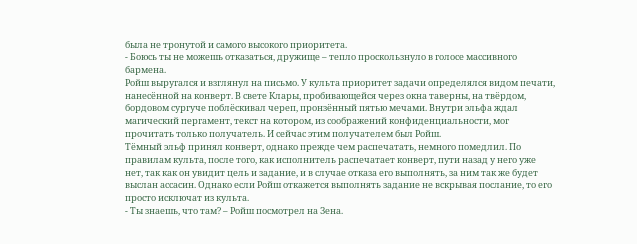была не тронутой и самого высокого приоритета.
- Боюсь ты не можешь отказаться, дружище – тепло проскользнуло в голосе массивного бармена.
Ройш выругался и взглянул на письмо. У культа приоритет задачи определялся видом печати, нанесённой на конверт. В свете Клары, пробивающейся через окна таверны, на твёрдом, бордовом сургуче поблёскивал череп, пронзённый пятью мечами. Внутри эльфа ждал магический пергамент, текст на котором, из соображений конфиденциальности, мог прочитать только получатель. И сейчас этим получателем был Ройш.
Тёмный эльф принял конверт, однако прежде чем распечатать, немного помедлил. По правилам культа, после того, как исполнитель распечатает конверт, пути назад у него уже нет, так как он увидит цель и задание, и в случае отказа его выполнять, за ним так же будет выслан ассасин. Однако если Ройш откажется выполнять задание не вскрывая послание, то его просто исключат из культа.
- Ты знаешь, что там? – Ройш посмотрел на Зена.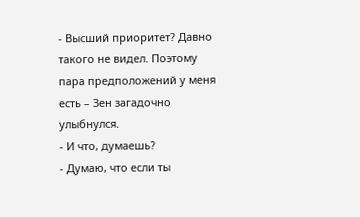- Высший приоритет? Давно такого не видел. Поэтому пара предположений у меня есть – Зен загадочно улыбнулся.
- И что, думаешь?
- Думаю, что если ты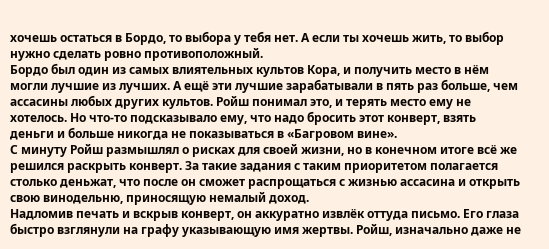хочешь остаться в Бордо, то выбора у тебя нет. А если ты хочешь жить, то выбор нужно сделать ровно противоположный.
Бордо был один из самых влиятельных культов Кора, и получить место в нём могли лучшие из лучших. А ещё эти лучшие зарабатывали в пять раз больше, чем ассасины любых других культов. Ройш понимал это, и терять место ему не хотелось. Но что-то подсказывало ему, что надо бросить этот конверт, взять деньги и больше никогда не показываться в «Багровом вине».
С минуту Ройш размышлял о рисках для своей жизни, но в конечном итоге всё же решился раскрыть конверт. За такие задания с таким приоритетом полагается столько деньжат, что после он сможет распрощаться с жизнью ассасина и открыть свою винодельню, приносящую немалый доход.
Надломив печать и вскрыв конверт, он аккуратно извлёк оттуда письмо. Его глаза быстро взглянули на графу указывающую имя жертвы. Ройш, изначально даже не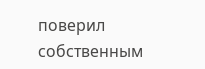поверил собственным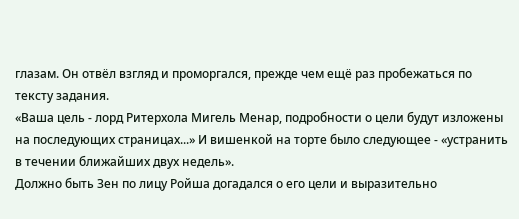глазам. Он отвёл взгляд и проморгался, прежде чем ещё раз пробежаться по тексту задания.
«Ваша цель - лорд Ритерхола Мигель Менар, подробности о цели будут изложены на последующих страницах...» И вишенкой на торте было следующее - «устранить в течении ближайших двух недель».
Должно быть Зен по лицу Ройша догадался о его цели и выразительно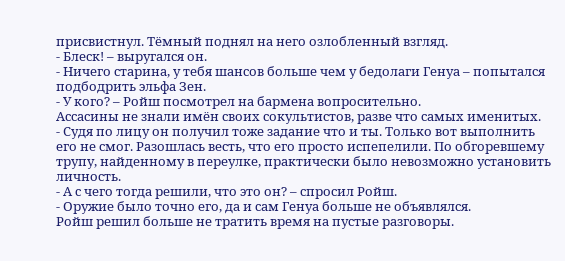присвистнул. Тёмный поднял на него озлобленный взгляд.
- Блеск! – выругался он.
- Ничего старина, у тебя шансов больше чем у бедолаги Генуа – попытался подбодрить эльфа Зен.
- У кого? – Ройш посмотрел на бармена вопросительно.
Ассасины не знали имён своих сокультистов, разве что самых именитых.
- Судя по лицу он получил тоже задание что и ты. Только вот выполнить его не смог. Разошлась весть, что его просто испепелили. По обгоревшему трупу, найденному в переулке, практически было невозможно установить личность.
- А с чего тогда решили, что это он? – спросил Ройш.
- Оружие было точно его, да и сам Генуа больше не объявлялся.
Ройш решил больше не тратить время на пустые разговоры.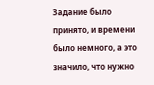Задание было принято, и времени было немного, а это значило, что нужно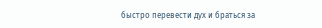быстро перевести дух и браться за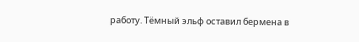работу. Тёмный эльф оставил бермена в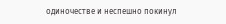одиночестве и неспешно покинул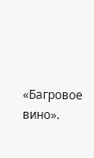«Багровое вино».